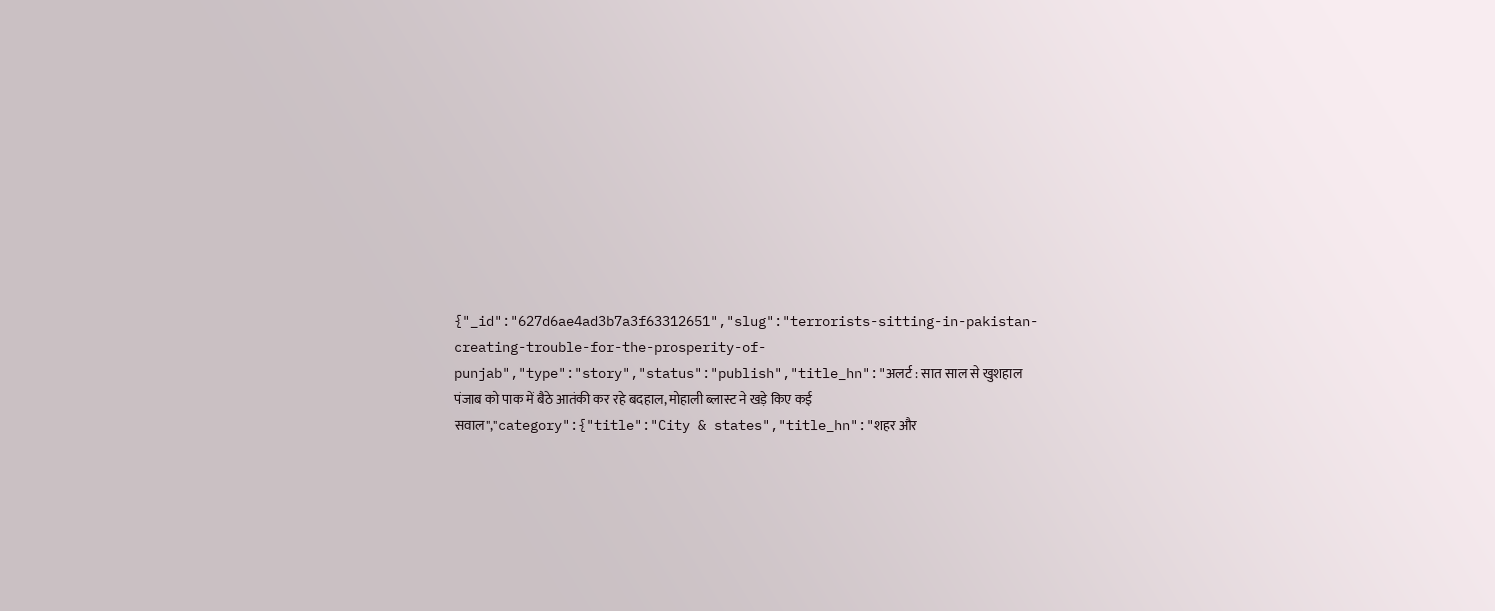{"_id":"627d6ae4ad3b7a3f63312651","slug":"terrorists-sitting-in-pakistan-creating-trouble-for-the-prosperity-of-punjab","type":"story","status":"publish","title_hn":"अलर्ट : सात साल से खुशहाल पंजाब को पाक में बैठे आतंकी कर रहे बदहाल, मोहाली ब्लास्ट ने खड़े किए कई सवाल","category":{"title":"City & states","title_hn":"शहर और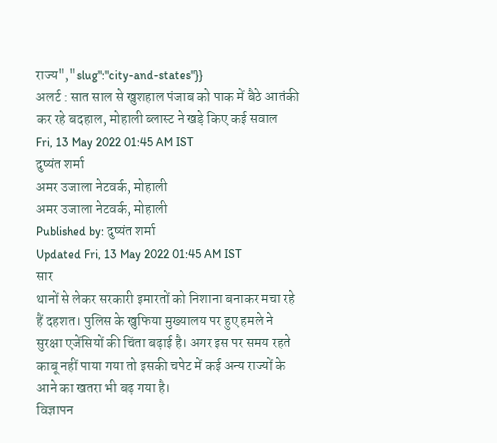राज्य","slug":"city-and-states"}}
अलर्ट : सात साल से खुशहाल पंजाब को पाक में बैठे आतंकी कर रहे बदहाल, मोहाली ब्लास्ट ने खड़े किए कई सवाल
Fri, 13 May 2022 01:45 AM IST
दुष्यंत शर्मा
अमर उजाला नेटवर्क, मोहाली
अमर उजाला नेटवर्क, मोहाली
Published by: दुष्यंत शर्मा
Updated Fri, 13 May 2022 01:45 AM IST
सार
थानों से लेकर सरकारी इमारतों को निशाना बनाकर मचा रहे हैं दहशत। पुलिस के खुफिया मुख्यालय पर हुए हमले ने सुरक्षा एजेंसियों की चिंता बढ़ाई है। अगर इस पर समय रहते काबू नहीं पाया गया तो इसकी चपेट में कई अन्य राज्यों के आने का खतरा भी बढ़ गया है।
विज्ञापन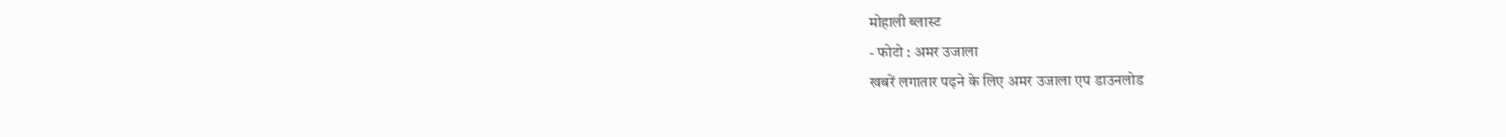मोहाली ब्लास्ट
- फोटो : अमर उजाला
खबरें लगातार पढ़ने के लिए अमर उजाला एप डाउनलोड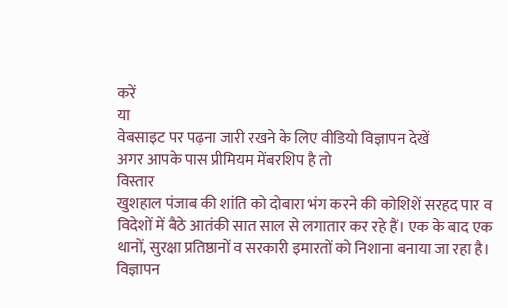करें
या
वेबसाइट पर पढ़ना जारी रखने के लिए वीडियो विज्ञापन देखें
अगर आपके पास प्रीमियम मेंबरशिप है तो
विस्तार
खुशहाल पंजाब की शांति को दोबारा भंग करने की कोशिशें सरहद पार व विदेशों में बैठे आतंकी सात साल से लगातार कर रहे हैं। एक के बाद एक थानों, सुरक्षा प्रतिष्ठानों व सरकारी इमारतों को निशाना बनाया जा रहा है।
विज्ञापन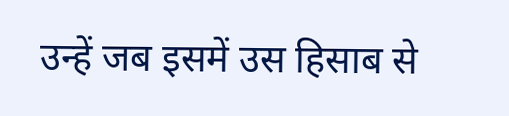उन्हें जब इसमें उस हिसाब से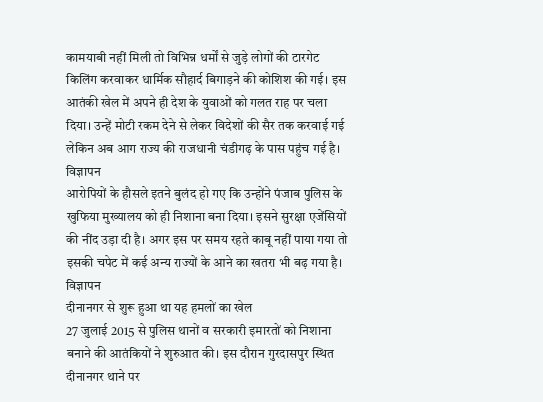कामयाबी नहीं मिली तो विभिन्न धर्मों से जुड़े लोगों की टारगेट किलिंग करवाकर धार्मिक सौहार्द बिगाड़ने की कोशिश की गई। इस आतंकी खेल में अपने ही देश के युवाओं को गलत राह पर चला दिया। उन्हें मोटी रकम देने से लेकर विदेशों की सैर तक करवाई गई लेकिन अब आग राज्य की राजधानी चंडीगढ़ के पास पहुंच गई है।
विज्ञापन
आरोपियों के हौसले इतने बुलंद हो गए कि उन्होंने पंजाब पुलिस के खुफिया मुख्यालय को ही निशाना बना दिया। इसने सुरक्षा एजेंसियों की नींद उड़ा दी है। अगर इस पर समय रहते काबू नहीं पाया गया तो इसकी चपेट में कई अन्य राज्यों के आने का खतरा भी बढ़ गया है।
विज्ञापन
दीनानगर से शुरू हुआ था यह हमलों का खेल
27 जुलाई 2015 से पुलिस थानों व सरकारी इमारतों को निशाना बनाने की आतंकियों ने शुरुआत की। इस दौरान गुरदासपुर स्थित दीनानगर थाने पर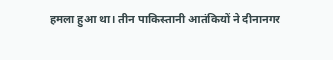हमला हुआ था। तीन पाकिस्तानी आतंकियों ने दीनानगर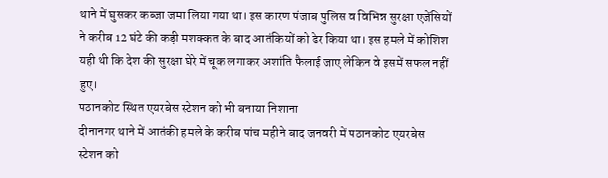थाने में घुसकर कब्जा जमा लिया गया था। इस कारण पंजाब पुलिस व विभिन्न सुरक्षा एजेंसियों ने करीब 12 घंटे की कड़ी मशक्कत के बाद आतंकियों को ढेर किया था। इस हमले में कोशिश यही थी कि देश की सुरक्षा घेरे में चूक लगाकर अशांति फैलाई जाए लेकिन वे इसमें सफल नहीं हुए।
पठानकोट स्थित एयरबेस स्टेशन को भी बनाया निशाना
दीनानगर थाने में आतंकी हमले के करीब पांच महीने बाद जनवरी में पठानकोट एयरबेस स्टेशन को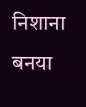निशाना बनया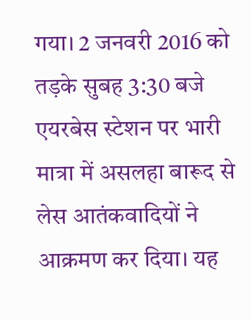गया। 2 जनवरी 2016 को तड़के सुबह 3:30 बजे एयरबेस स्टेशन पर भारी मात्रा में असलहा बारूद से लेस आतंकवादियों ने आक्रमण कर दिया। यह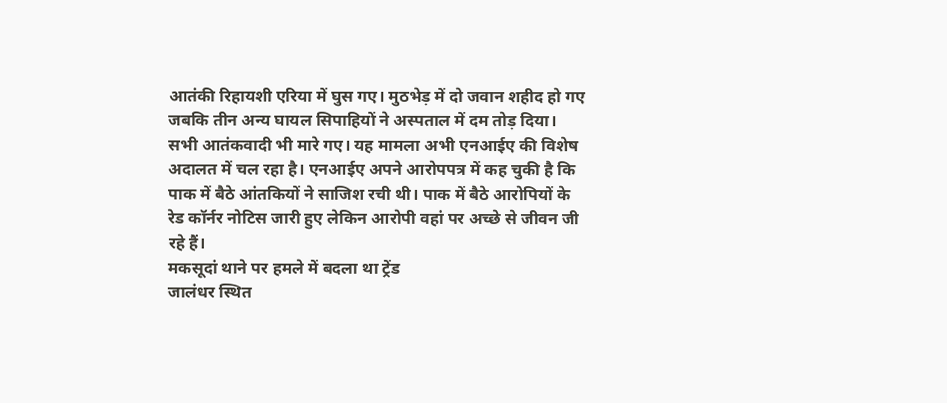आतंकी रिहायशी एरिया में घुस गए। मुठभेड़ में दो जवान शहीद हो गए जबकि तीन अन्य घायल सिपाहियों ने अस्पताल में दम तोड़ दिया। सभी आतंकवादी भी मारे गए। यह मामला अभी एनआईए की विशेष अदालत में चल रहा है। एनआईए अपने आरोपपत्र में कह चुकी है कि पाक में बैठे आंतकियों ने साजिश रची थी। पाक में बैठे आरोपियों के रेड कॉर्नर नोटिस जारी हुए लेकिन आरोपी वहां पर अच्छे से जीवन जी रहे हैं।
मकसूदां थाने पर हमले में बदला था ट्रेंड
जालंधर स्थित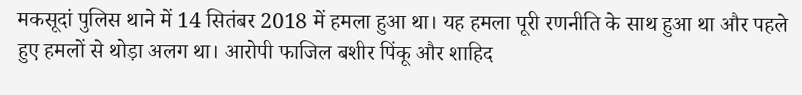मकसूदां पुलिस थाने में 14 सितंबर 2018 में हमला हुआ था। यह हमला पूरी रणनीति के साथ हुआ था और पहले हुए हमलों से थोड़ा अलग था। आरोपी फाजिल बशीर पिंकू और शाहिद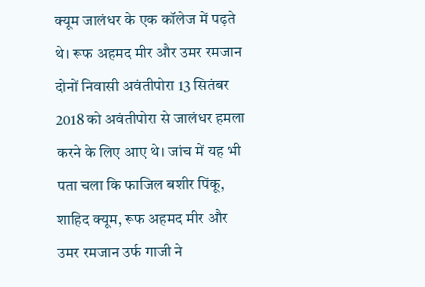क्यूम जालंधर के एक कॉलेज में पढ़ते थे। रूफ अहमद मीर और उमर रमजान दोनों निवासी अवंतीपोरा 13 सितंबर 2018 को अवंतीपोरा से जालंधर हमला करने के लिए आए थे। जांच में यह भी पता चला कि फाजिल बशीर पिंकू, शाहिद क्यूम, रूफ अहमद मीर और उमर रमजान उर्फ गाजी ने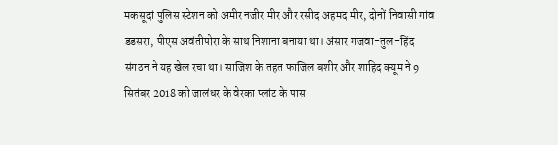मकसूदां पुलिस स्टेशन को अमीर नजीर मीर और रसीद अहमद मीर, दोनों निवासी गांव डडसरा, पीएस अवंतीपोरा के साथ निशाना बनाया था। अंसार गजवा-तुल-हिंद संगठन ने यह खेल रचा था। साजिश के तहत फाजिल बशीर और शाहिद क्यूम ने 9 सितंबर 2018 को जालंधर के वेरका प्लांट के पास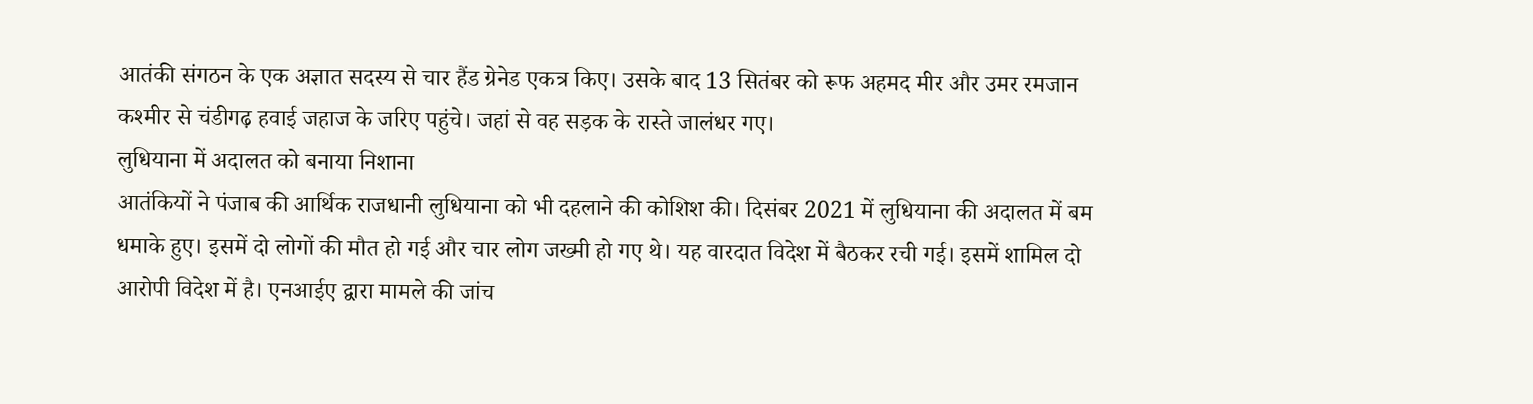आतंकी संगठन के एक अज्ञात सदस्य से चार हैंड ग्रेनेड एकत्र किए। उसके बाद 13 सितंबर को रूफ अहमद मीर और उमर रमजान कश्मीर से चंडीगढ़ हवाई जहाज के जरिए पहुंचे। जहां से वह सड़क के रास्ते जालंधर गए।
लुधियाना में अदालत को बनाया निशाना
आतंकियों ने पंजाब की आर्थिक राजधानी लुधियाना को भी दहलाने की कोशिश की। दिसंबर 2021 में लुधियाना की अदालत में बम धमाके हुए। इसमें दो लोगों की मौत हो गई और चार लोग जख्मी हो गए थे। यह वारदात विदेश में बैठकर रची गई। इसमें शामिल दो आरोपी विदेश में है। एनआईए द्वारा मामले की जांच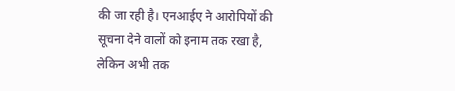की जा रही है। एनआईए ने आरोपियों की सूचना देने वालों को इनाम तक रखा है, लेकिन अभी तक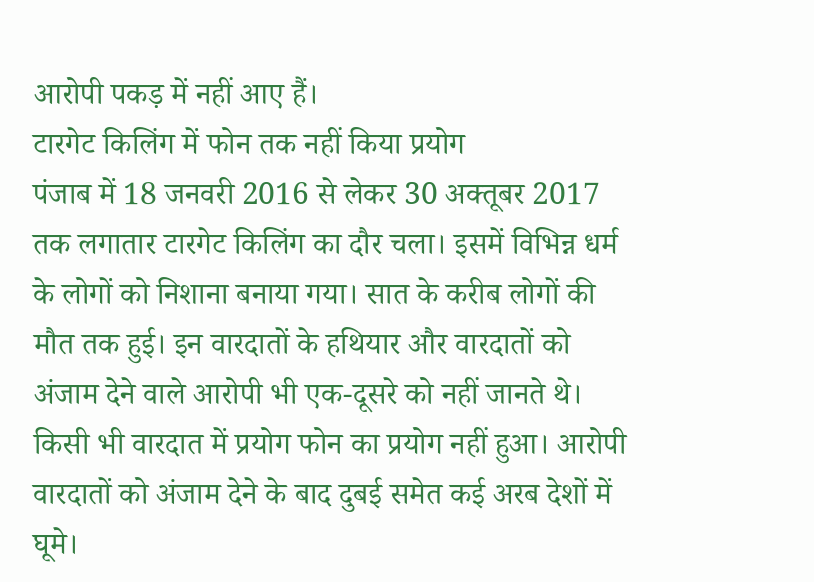आरोपी पकड़ में नहीं आए हैं।
टारगेट किलिंग में फोन तक नहीं किया प्रयोग
पंजाब में 18 जनवरी 2016 से लेकर 30 अक्तूबर 2017 तक लगातार टारगेट किलिंग का दौर चला। इसमें विभिन्न धर्म के लोगों को निशाना बनाया गया। सात के करीब लोगों की मौत तक हुई। इन वारदातों के हथियार और वारदातों को अंजाम देने वाले आरोपी भी एक-दूसरे को नहीं जानते थे। किसी भी वारदात में प्रयोग फोन का प्रयोग नहीं हुआ। आरोपी वारदातों को अंजाम देने के बाद दुबई समेत कई अरब देशों में घूमे।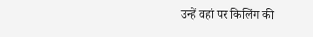उन्हें वहां पर किलिंग की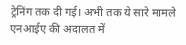ट्रेनिंग तक दी गई। अभी तक ये सारे मामले एनआईए की अदालत में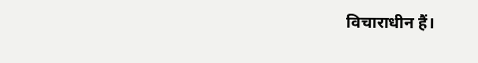विचाराधीन हैं।